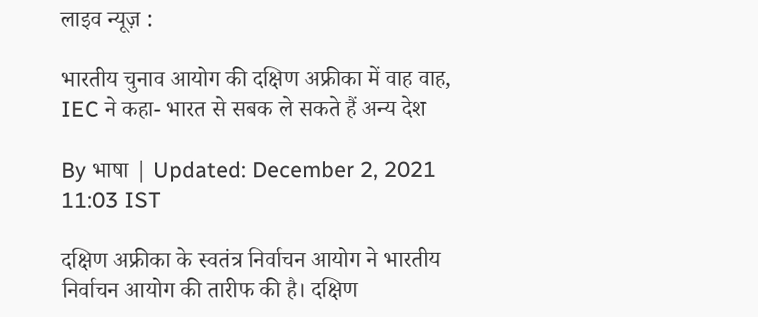लाइव न्यूज़ :

भारतीय चुनाव आयोग की दक्षिण अफ्रीका में वाह वाह, IEC ने कहा- भारत से सबक ले सकते हैं अन्य देश

By भाषा | Updated: December 2, 2021 11:03 IST

दक्षिण अफ्रीका के स्वतंत्र निर्वाचन आयोग ने भारतीय निर्वाचन आयोग की तारीफ की है। दक्षिण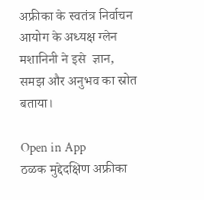अफ्रीका के स्वतंत्र निर्वाचन आयोग के अध्यक्ष ग्लेन मशानिनी ने इसे  ज्ञान, समझ और अनुभव का स्रोत बताया।

Open in App
ठळक मुद्देदक्षिण अफ्रीका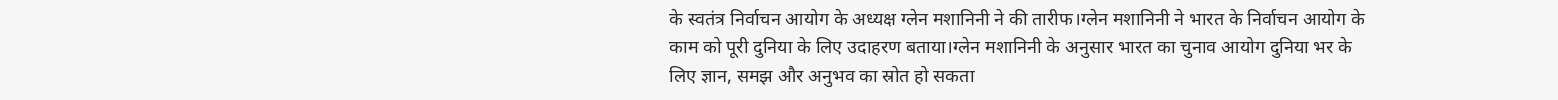के स्वतंत्र निर्वाचन आयोग के अध्यक्ष ग्लेन मशानिनी ने की तारीफ।ग्लेन मशानिनी ने भारत के निर्वाचन आयोग के काम को पूरी दुनिया के लिए उदाहरण बताया।ग्लेन मशानिनी के अनुसार भारत का चुनाव आयोग दुनिया भर के लिए ज्ञान, समझ और अनुभव का स्रोत हो सकता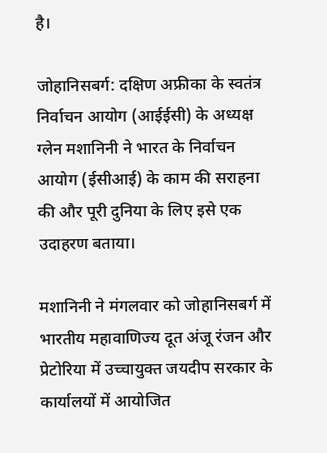है।

जोहानिसबर्ग: दक्षिण अफ्रीका के स्वतंत्र निर्वाचन आयोग (आईईसी) के अध्यक्ष ग्लेन मशानिनी ने भारत के निर्वाचन आयोग (ईसीआई) के काम की सराहना की और पूरी दुनिया के लिए इसे एक उदाहरण बताया।

मशानिनी ने मंगलवार को जोहानिसबर्ग में भारतीय महावाणिज्य दूत अंजू रंजन और प्रेटोरिया में उच्चायुक्त जयदीप सरकार के कार्यालयों में आयोजित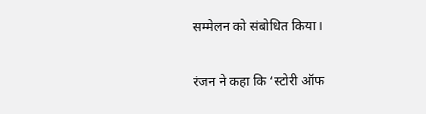सम्मेलन को संबोधित किया।

रंजन ने कहा कि ‘स्टोरी ऑफ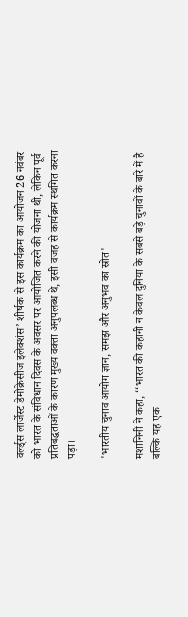वर्ल्ड्स लार्जेस्ट डेमोक्रेसीज इलेक्शंस’ शीर्षक से इस कार्यक्रम का आयोजन 26 नवंबर को भारत के संविधान दिवस के अवसर पर आयोजित करने की योजना थी, लेकिन पूर्व प्रतिबद्धताओं के कारण मुख्य वक्ता अनुपलब्ध थे, इसी वजह से कार्यक्रम स्थगित करना पड़ा।

'भारतीय चुनाव आयोग ज्ञान, समझ और अनुभव का स्रोत'

मशानिनी ने कहा, ‘‘भारत की कहानी न केवल दुनिया के सबसे बड़े चुनावों के बारे में है बल्कि यह एक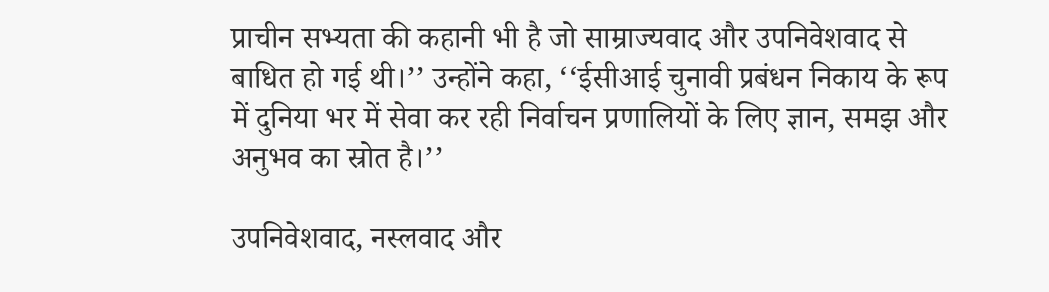प्राचीन सभ्यता की कहानी भी है जो साम्राज्यवाद और उपनिवेशवाद से बाधित हो गई थी।’’ उन्होंने कहा, ‘‘ईसीआई चुनावी प्रबंधन निकाय के रूप में दुनिया भर में सेवा कर रही निर्वाचन प्रणालियों के लिए ज्ञान, समझ और अनुभव का स्रोत है।’’

उपनिवेशवाद, नस्लवाद और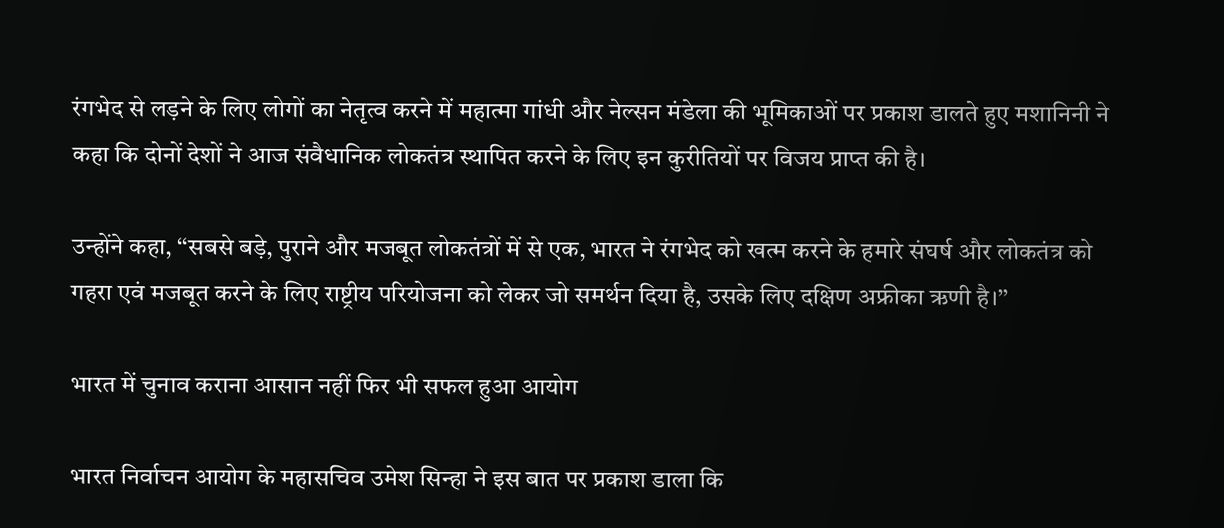रंगभेद से लड़ने के लिए लोगों का नेतृत्व करने में महात्मा गांधी और नेल्सन मंडेला की भूमिकाओं पर प्रकाश डालते हुए मशानिनी ने कहा कि दोनों देशों ने आज संवैधानिक लोकतंत्र स्थापित करने के लिए इन कुरीतियों पर विजय प्राप्त की है।

उन्होंने कहा, ‘‘सबसे बड़े, पुराने और मजबूत लोकतंत्रों में से एक, भारत ने रंगभेद को खत्म करने के हमारे संघर्ष और लोकतंत्र को गहरा एवं मजबूत करने के लिए राष्ट्रीय परियोजना को लेकर जो समर्थन दिया है, उसके लिए दक्षिण अफ्रीका ऋणी है।’’

भारत में चुनाव कराना आसान नहीं फिर भी सफल हुआ आयोग

भारत निर्वाचन आयोग के महासचिव उमेश सिन्हा ने इस बात पर प्रकाश डाला कि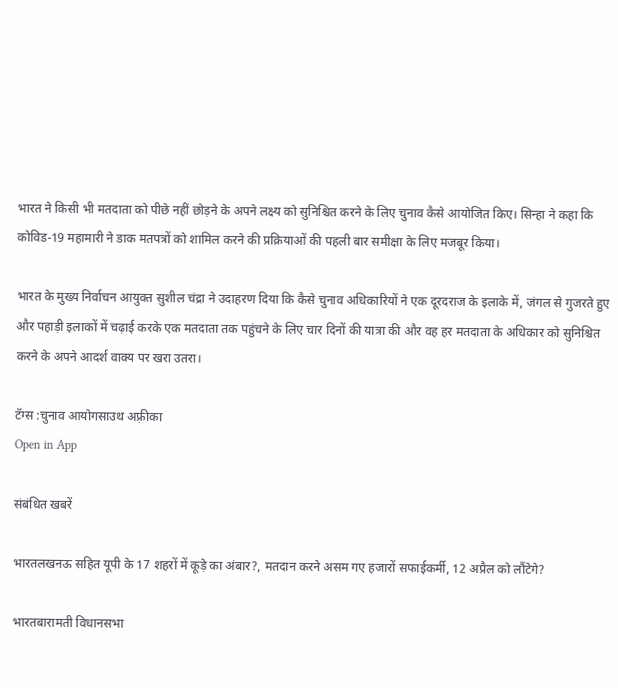भारत ने किसी भी मतदाता को पीछे नहीं छोड़ने के अपने लक्ष्य को सुनिश्चित करने के लिए चुनाव कैसे आयोजित किए। सिन्हा ने कहा कि कोविड-19 महामारी ने डाक मतपत्रों को शामिल करने की प्रक्रियाओं की पहली बार समीक्षा के लिए मजबूर किया।

भारत के मुख्य निर्वाचन आयुक्त सुशील चंद्रा ने उदाहरण दिया कि कैसे चुनाव अधिकारियों ने एक दूरदराज के इलाके में, जंगल से गुजरते हुए और पहाड़ी इलाकों में चढ़ाई करके एक मतदाता तक पहुंचने के लिए चार दिनों की यात्रा की और वह हर मतदाता के अधिकार को सुनिश्चित करने के अपने आदर्श वाक्य पर खरा उतरा।

टॅग्स :चुनाव आयोगसाउथ अफ़्रीका
Open in App

संबंधित खबरें

भारतलखनऊ सहित यूपी के 17 शहरों में कूड़े का अंबार?, मतदान करने असम गए हजारों सफाईकर्मी, 12 अप्रैल को लौंटेगे?

भारतबारामती विधानसभा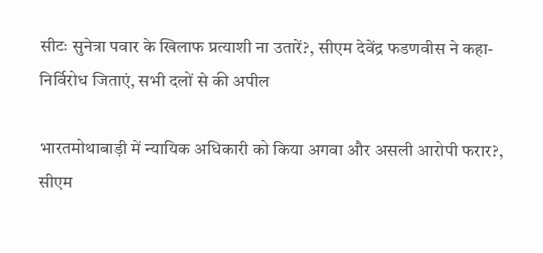सीटः सुनेत्रा पवार के खिलाफ प्रत्याशी ना उतारें?, सीएम देवेंद्र फडणवीस ने कहा- निर्विरोध जिताएं, सभी दलों से की अपील

भारतमोथाबाड़ी में न्यायिक अधिकारी को किया अगवा और असली आरोपी फरार?, सीएम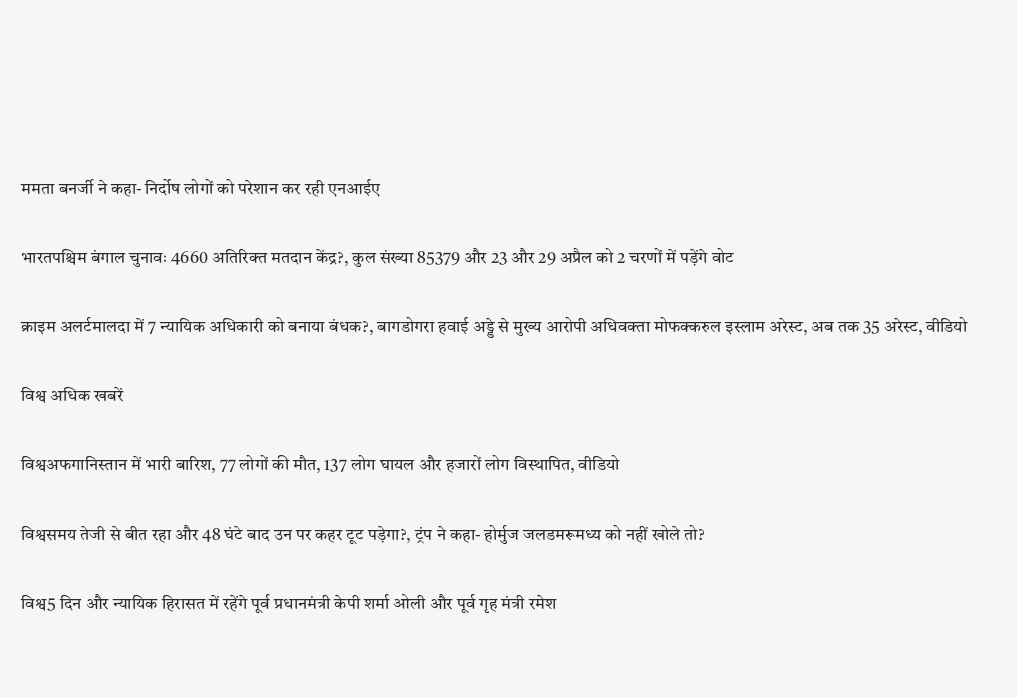ममता बनर्जी ने कहा- निर्दोष लोगों को परेशान कर रही एनआईए

भारतपश्चिम बंगाल चुनावः 4660 अतिरिक्त मतदान केंद्र?, कुल संख्या 85379 और 23 और 29 अप्रैल को 2 चरणों में पड़ेंगे वोट

क्राइम अलर्टमालदा में 7 न्यायिक अधिकारी को बनाया बंधक?, बागडोगरा हवाई अड्डे से मुख्य आरोपी अधिवक्ता मोफक्करुल इस्लाम अरेस्ट, अब तक 35 अरेस्ट, वीडियो

विश्व अधिक खबरें

विश्वअफगानिस्तान में भारी बारिश, 77 लोगों की मौत, 137 लोग घायल और हजारों लोग विस्थापित, वीडियो

विश्वसमय तेजी से बीत रहा और 48 घंटे बाद उन पर कहर टूट पड़ेगा?, ट्रंप ने कहा- होर्मुज जलडमरूमध्य को नहीं खोले तो?

विश्व5 दिन और न्यायिक हिरासत में रहेंगे पूर्व प्रधानमंत्री केपी शर्मा ओली और पूर्व गृह मंत्री रमेश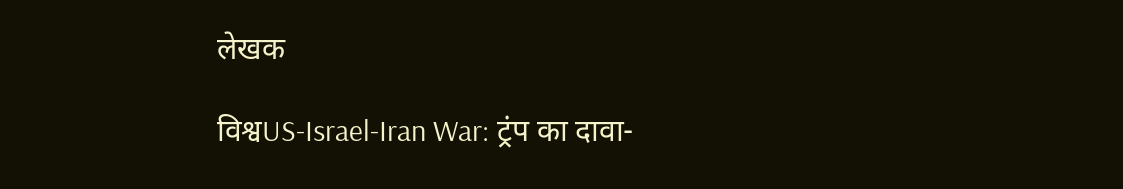लेखक

विश्वUS-Israel-Iran War: ट्रंप का दावा-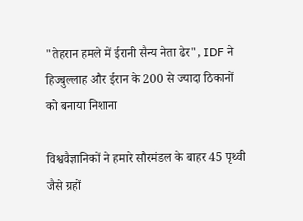"तेहरान हमले में ईरानी सैन्य नेता ढेर", IDF ने हिज्बुल्लाह और ईरान के 200 से ज्यादा ठिकानों को बनाया निशाना

विश्ववैज्ञानिकों ने हमारे सौरमंडल के बाहर 45 पृथ्वी जैसे ग्रहों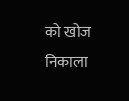को खोज निकाला